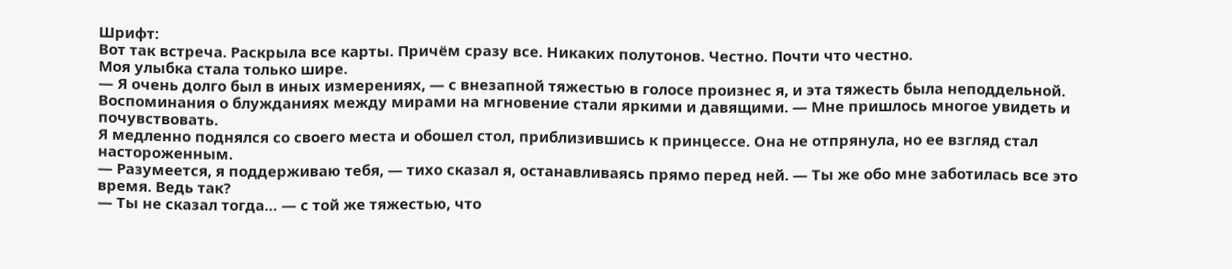Шрифт:
Вот так встреча. Раскрыла все карты. Причём сразу все. Никаких полутонов. Честно. Почти что честно.
Моя улыбка стала только шире.
— Я очень долго был в иных измерениях, — с внезапной тяжестью в голосе произнес я, и эта тяжесть была неподдельной. Воспоминания о блужданиях между мирами на мгновение стали яркими и давящими. — Мне пришлось многое увидеть и почувствовать.
Я медленно поднялся со своего места и обошел стол, приблизившись к принцессе. Она не отпрянула, но ее взгляд стал настороженным.
— Разумеется, я поддерживаю тебя, — тихо сказал я, останавливаясь прямо перед ней. — Ты же обо мне заботилась все это время. Ведь так?
— Ты не сказал тогда… — с той же тяжестью, что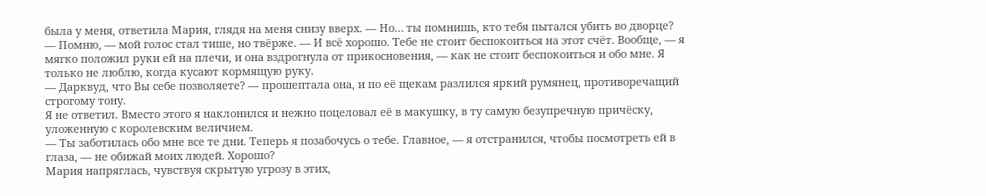была у меня, ответила Мария, глядя на меня снизу вверх. — Но… ты помнишь, кто тебя пытался убить во дворце?
— Помню, — мой голос стал тише, но твёрже. — И всё хорошо. Тебе не стоит беспокоиться на этот счёт. Вообще, — я мягко положил руки ей на плечи, и она вздрогнула от прикосновения, — как не стоит беспокоиться и обо мне. Я только не люблю, когда кусают кормящую руку.
— Дарквуд, что Вы себе позволяете? — прошептала она, и по её щекам разлился яркий румянец, противоречащий строгому тону.
Я не ответил. Вместо этого я наклонился и нежно поцеловал её в макушку, в ту самую безупречную причёску, уложенную с королевским величием.
— Ты заботилась обо мне все те дни. Теперь я позабочусь о тебе. Главное, — я отстранился, чтобы посмотреть ей в глаза, — не обижай моих людей. Хорошо?
Мария напряглась, чувствуя скрытую угрозу в этих,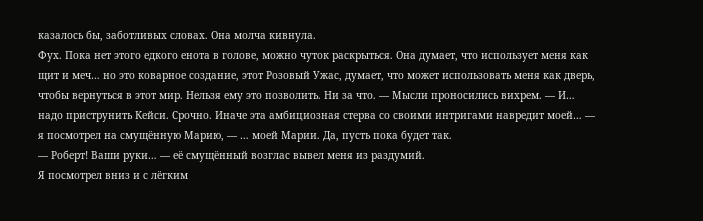казалось бы, заботливых словах. Она молча кивнула.
Фух. Пока нет этого едкого енота в голове, можно чуток раскрыться. Она думает, что использует меня как щит и меч… но это коварное создание, этот Розовый Ужас, думает, что может использовать меня как дверь, чтобы вернуться в этот мир. Нельзя ему это позволить. Ни за что. — Мысли проносились вихрем. — И… надо приструнить Кейси. Срочно. Иначе эта амбициозная стерва со своими интригами навредит моей… — я посмотрел на смущённую Марию, — … моей Марии. Да, пусть пока будет так.
— Роберт! Ваши руки… — её смущённый возглас вывел меня из раздумий.
Я посмотрел вниз и с лёгким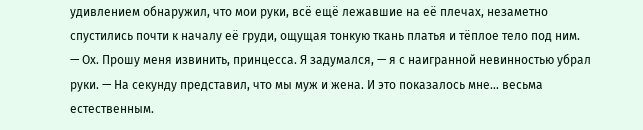удивлением обнаружил, что мои руки, всё ещё лежавшие на её плечах, незаметно спустились почти к началу её груди, ощущая тонкую ткань платья и тёплое тело под ним.
— Ох. Прошу меня извинить, принцесса. Я задумался, — я с наигранной невинностью убрал руки. — На секунду представил, что мы муж и жена. И это показалось мне… весьма естественным.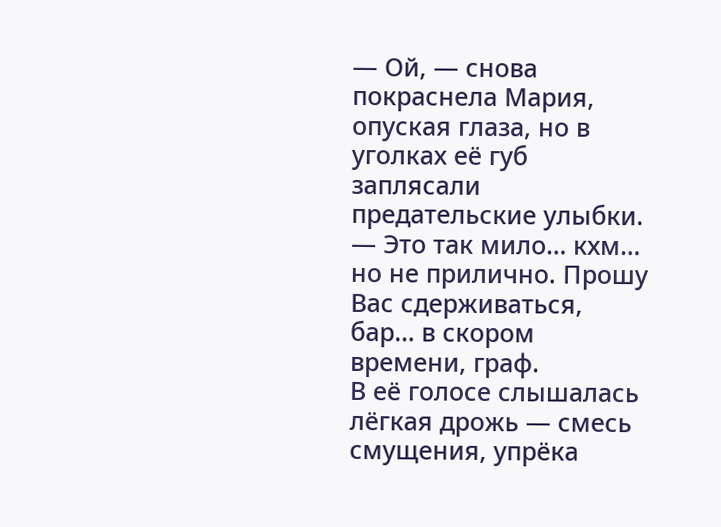— Ой, — снова покраснела Мария, опуская глаза, но в уголках её губ заплясали предательские улыбки. — Это так мило… кхм… но не прилично. Прошу Вас сдерживаться, бар… в скором времени, граф.
В её голосе слышалась лёгкая дрожь — смесь смущения, упрёка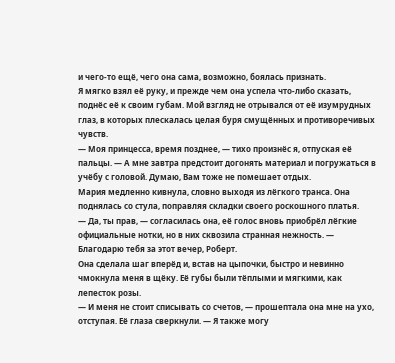и чего-то ещё, чего она сама, возможно, боялась признать.
Я мягко взял её руку, и прежде чем она успела что-либо сказать, поднёс её к своим губам. Мой взгляд не отрывался от её изумрудных глаз, в которых плескалась целая буря смущённых и противоречивых чувств.
— Моя принцесса, время позднее, — тихо произнёс я, отпуская её пальцы. — А мне завтра предстоит догонять материал и погружаться в учёбу с головой. Думаю, Вам тоже не помешает отдых.
Мария медленно кивнула, словно выходя из лёгкого транса. Она поднялась со стула, поправляя складки своего роскошного платья.
— Да, ты прав, — согласилась она, её голос вновь приобрёл лёгкие официальные нотки, но в них сквозила странная нежность. — Благодарю тебя за этот вечер, Роберт.
Она сделала шаг вперёд и, встав на цыпочки, быстро и невинно чмокнула меня в щёку. Её губы были тёплыми и мягкими, как лепесток розы.
— И меня не стоит списывать со счетов, — прошептала она мне на ухо, отступая. Её глаза сверкнули. — Я также могу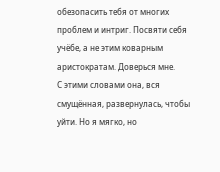обезопасить тебя от многих проблем и интриг. Посвяти себя учёбе, а не этим коварным аристократам. Доверься мне.
С этими словами она, вся смущённая, развернулась, чтобы уйти. Но я мягко, но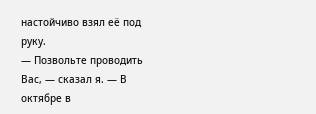настойчиво взял её под руку.
— Позвольте проводить Вас, — сказал я. — В октябре в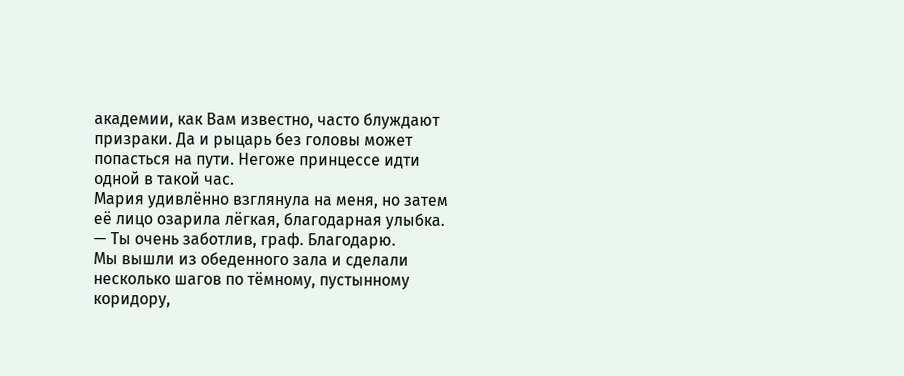академии, как Вам известно, часто блуждают призраки. Да и рыцарь без головы может попасться на пути. Негоже принцессе идти одной в такой час.
Мария удивлённо взглянула на меня, но затем её лицо озарила лёгкая, благодарная улыбка.
— Ты очень заботлив, граф. Благодарю.
Мы вышли из обеденного зала и сделали несколько шагов по тёмному, пустынному коридору,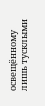освещённому лишь тусклыми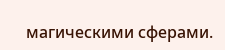магическими сферами.